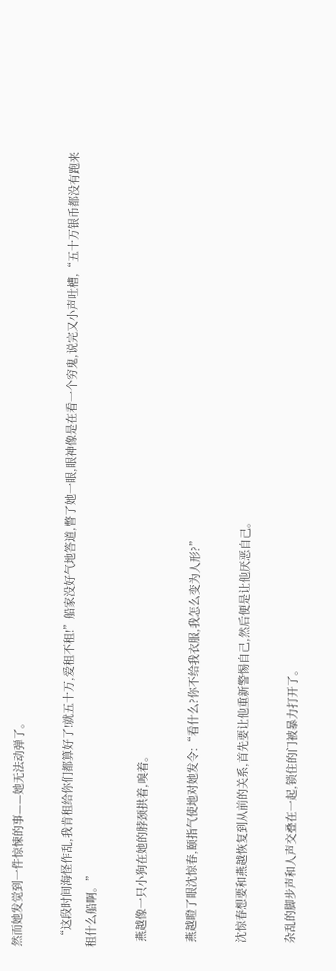然而她发觉到一件惊悚的事——她无法动弹了。

  “这段时间海怪作乱,我肯租给你们都算好了!就五十万,爱租不租!”船家没好气地答道,瞥了她一眼,眼神像是在看一个穷鬼,说完又小声吐槽,“五十万银币都没有跑来租什么船啊。”

  燕越像一只小狗在她的脖颈拱着,嗅着。

  燕越瞪了眼沈惊春,颐指气使地对她发令:“看什么?你不给我衣服,我怎么变为人形?”

  沈惊春想要和燕越恢复到从前的关系,首先要让他重新警惕自己,然后便是让他厌恶自己。

  杂乱的脚步声和人声交叠在一起,锁住的门被暴力打开了。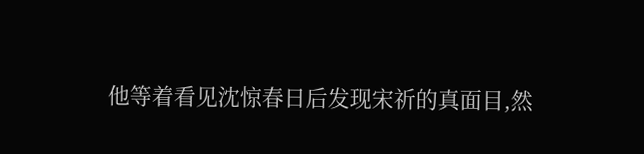他等着看见沈惊春日后发现宋祈的真面目,然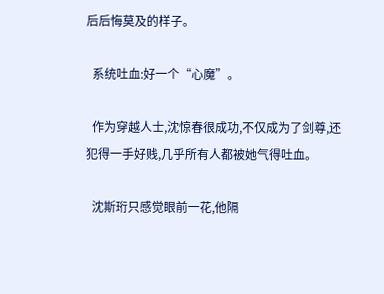后后悔莫及的样子。

  系统吐血:好一个“心魔”。

  作为穿越人士,沈惊春很成功,不仅成为了剑尊,还犯得一手好贱,几乎所有人都被她气得吐血。

  沈斯珩只感觉眼前一花,他隔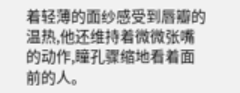着轻薄的面纱感受到唇瓣的温热,他还维持着微微张嘴的动作,瞳孔骤缩地看着面前的人。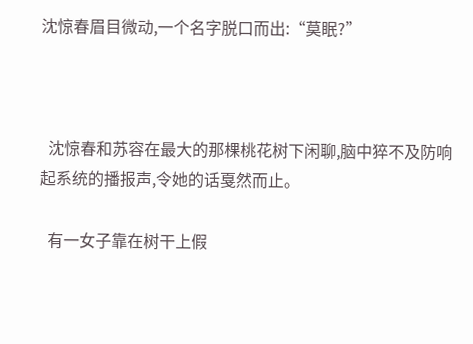沈惊春眉目微动,一个名字脱口而出:“莫眠?”



  沈惊春和苏容在最大的那棵桃花树下闲聊,脑中猝不及防响起系统的播报声,令她的话戛然而止。

  有一女子靠在树干上假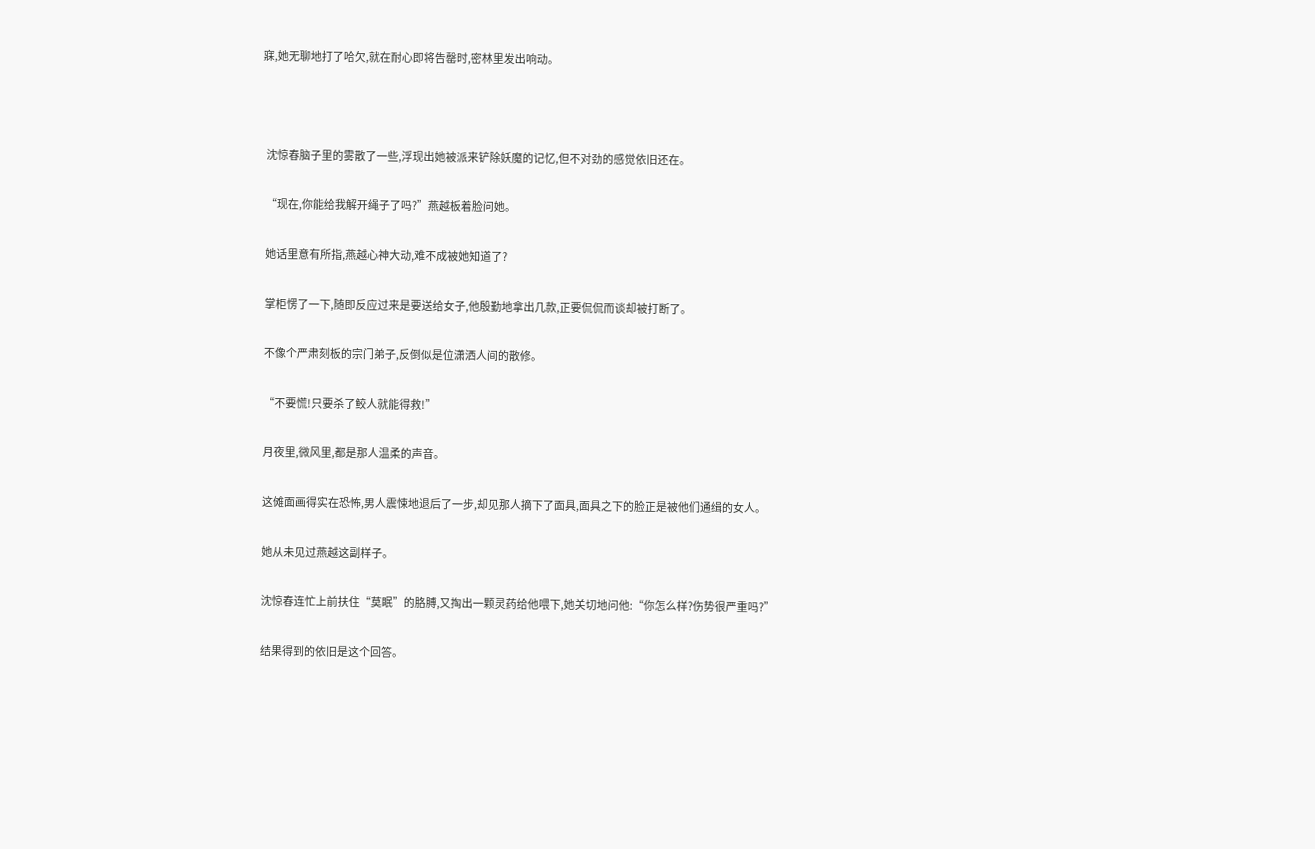寐,她无聊地打了哈欠,就在耐心即将告罄时,密林里发出响动。



  沈惊春脑子里的雾散了一些,浮现出她被派来铲除妖魔的记忆,但不对劲的感觉依旧还在。

  “现在,你能给我解开绳子了吗?”燕越板着脸问她。

  她话里意有所指,燕越心神大动,难不成被她知道了?

  掌柜愣了一下,随即反应过来是要送给女子,他殷勤地拿出几款,正要侃侃而谈却被打断了。

  不像个严肃刻板的宗门弟子,反倒似是位潇洒人间的散修。

  “不要慌!只要杀了鲛人就能得救!”

  月夜里,微风里,都是那人温柔的声音。

  这傩面画得实在恐怖,男人震悚地退后了一步,却见那人摘下了面具,面具之下的脸正是被他们通缉的女人。

  她从未见过燕越这副样子。

  沈惊春连忙上前扶住“莫眠”的胳膊,又掏出一颗灵药给他喂下,她关切地问他:“你怎么样?伤势很严重吗?”

  结果得到的依旧是这个回答。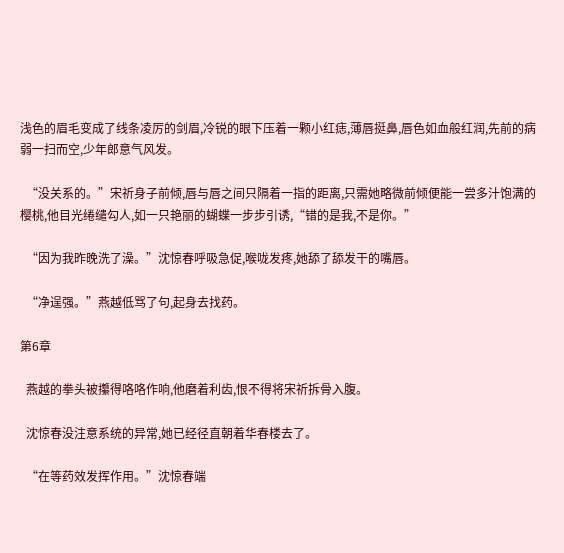浅色的眉毛变成了线条凌厉的剑眉,冷锐的眼下压着一颗小红痣,薄唇挺鼻,唇色如血般红润,先前的病弱一扫而空,少年郎意气风发。

  “没关系的。”宋祈身子前倾,唇与唇之间只隔着一指的距离,只需她略微前倾便能一尝多汁饱满的樱桃,他目光绻缱勾人,如一只艳丽的蝴蝶一步步引诱,“错的是我,不是你。”

  “因为我昨晚洗了澡。”沈惊春呼吸急促,喉咙发疼,她舔了舔发干的嘴唇。

  “净逞强。”燕越低骂了句,起身去找药。

第6章

  燕越的拳头被攥得咯咯作响,他磨着利齿,恨不得将宋祈拆骨入腹。

  沈惊春没注意系统的异常,她已经径直朝着华春楼去了。

  “在等药效发挥作用。”沈惊春端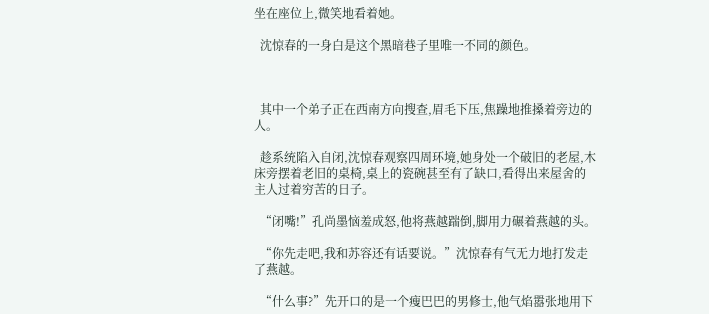坐在座位上,微笑地看着她。

  沈惊春的一身白是这个黑暗巷子里唯一不同的颜色。



  其中一个弟子正在西南方向搜查,眉毛下压,焦躁地推搡着旁边的人。

  趁系统陷入自闭,沈惊春观察四周环境,她身处一个破旧的老屋,木床旁摆着老旧的桌椅,桌上的瓷碗甚至有了缺口,看得出来屋舍的主人过着穷苦的日子。

  “闭嘴!”孔尚墨恼羞成怒,他将燕越踹倒,脚用力碾着燕越的头。

  “你先走吧,我和苏容还有话要说。”沈惊春有气无力地打发走了燕越。

  “什么事?”先开口的是一个瘦巴巴的男修士,他气焰嚣张地用下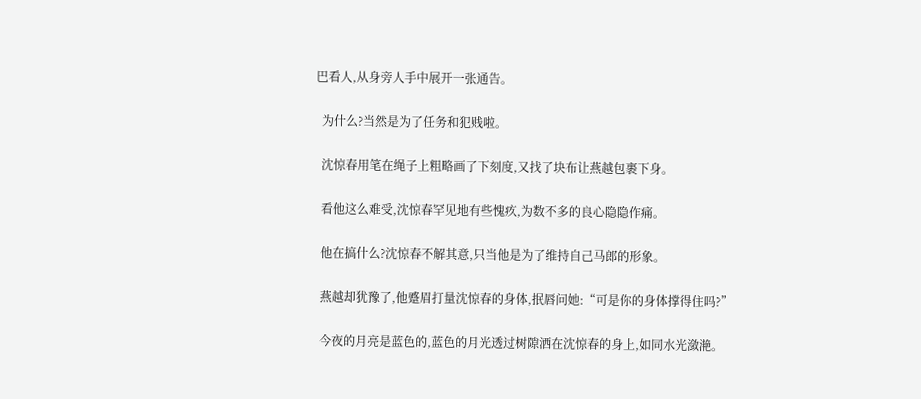巴看人,从身旁人手中展开一张通告。

  为什么?当然是为了任务和犯贱啦。

  沈惊春用笔在绳子上粗略画了下刻度,又找了块布让燕越包裹下身。

  看他这么难受,沈惊春罕见地有些愧疚,为数不多的良心隐隐作痛。

  他在搞什么?沈惊春不解其意,只当他是为了维持自己马郎的形象。

  燕越却犹豫了,他蹙眉打量沈惊春的身体,抿唇问她:“可是你的身体撑得住吗?”

  今夜的月亮是蓝色的,蓝色的月光透过树隙洒在沈惊春的身上,如同水光潋滟。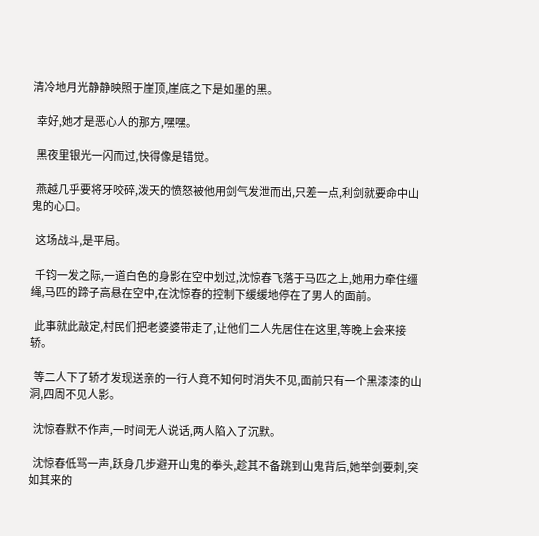清冷地月光静静映照于崖顶,崖底之下是如墨的黑。

  幸好,她才是恶心人的那方,嘿嘿。

  黑夜里银光一闪而过,快得像是错觉。

  燕越几乎要将牙咬碎,泼天的愤怒被他用剑气发泄而出,只差一点,利剑就要命中山鬼的心口。

  这场战斗,是平局。

  千钧一发之际,一道白色的身影在空中划过,沈惊春飞落于马匹之上,她用力牵住缰绳,马匹的蹄子高悬在空中,在沈惊春的控制下缓缓地停在了男人的面前。

  此事就此敲定,村民们把老婆婆带走了,让他们二人先居住在这里,等晚上会来接轿。

  等二人下了轿才发现送亲的一行人竟不知何时消失不见,面前只有一个黑漆漆的山洞,四周不见人影。

  沈惊春默不作声,一时间无人说话,两人陷入了沉默。

  沈惊春低骂一声,跃身几步避开山鬼的拳头,趁其不备跳到山鬼背后,她举剑要刺,突如其来的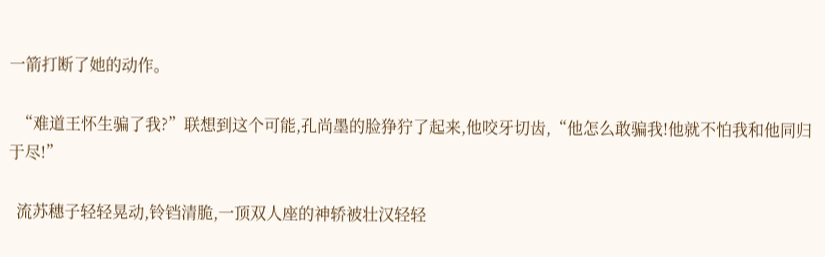一箭打断了她的动作。

  “难道王怀生骗了我?”联想到这个可能,孔尚墨的脸狰狞了起来,他咬牙切齿,“他怎么敢骗我!他就不怕我和他同归于尽!”

  流苏穗子轻轻晃动,铃铛清脆,一顶双人座的神轿被壮汉轻轻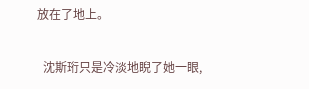放在了地上。

  沈斯珩只是冷淡地睨了她一眼,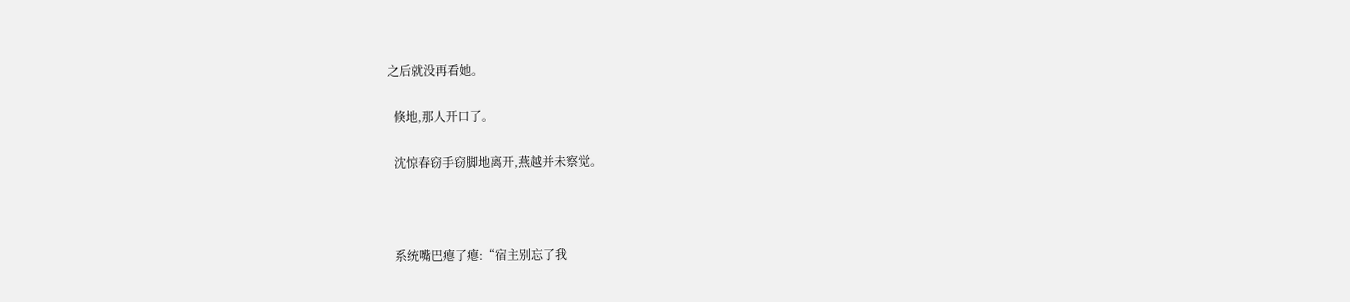之后就没再看她。

  倏地,那人开口了。

  沈惊春窃手窃脚地离开,燕越并未察觉。



  系统嘴巴瘪了瘪:“宿主别忘了我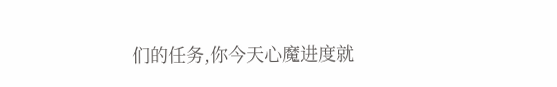们的任务,你今天心魔进度就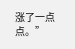涨了一点点。”